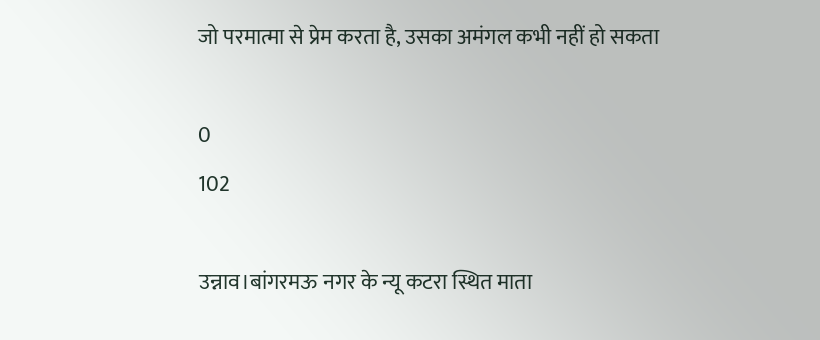जो परमात्मा से प्रेम करता है, उसका अमंगल कभी नहीं हो सकता

0
102

उन्नाव।बांगरमऊ नगर के न्यू कटरा स्थित माता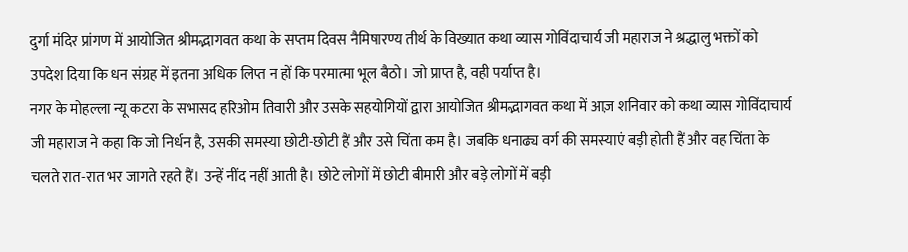दुर्गा मंदिर प्रांगण में आयोजित श्रीमद्भागवत कथा के सप्तम दिवस नैमिषारण्य तीर्थ के विख्यात कथा व्यास गोविंदाचार्य जी महाराज ने श्रद्धालु भक्तों को उपदेश दिया कि धन संग्रह में इतना अधिक लिप्त न हों कि परमात्मा भूल बैठो। जो प्राप्त है, वही पर्याप्त है।
नगर के मोहल्ला न्यू कटरा के सभासद हरिओम तिवारी और उसके सहयोगियों द्वारा आयोजित श्रीमद्भागवत कथा में आज़ शनिवार को कथा व्यास गोविंदाचार्य जी महाराज ने कहा कि जो निर्धन है, उसकी समस्या छोटी-छोटी हैं और उसे चिंता कम है। जबकि धनाढ्य वर्ग की समस्याएं बड़ी होती हैं और वह चिंता के चलते रात-रात भर जागते रहते हैं। उन्हें नींद नहीं आती है। छोटे लोगों में छोटी बीमारी और बड़े लोगों में बड़ी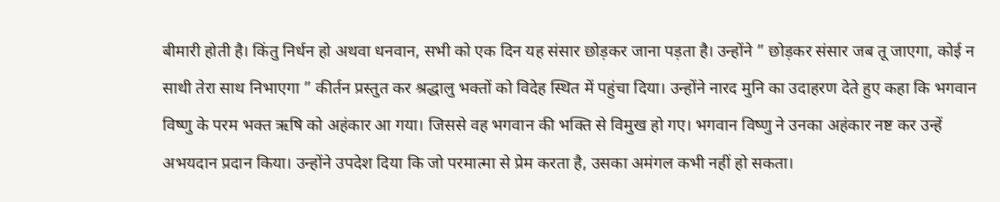बीमारी होती है। किंतु निर्धन हो अथवा धनवान, सभी को एक दिन यह संसार छोड़कर जाना पड़ता है। उन्होंने ” छोड़कर संसार जब तू जाएगा, कोई न साथी तेरा साथ निभाएगा ” कीर्तन प्रस्तुत कर श्रद्धालु भक्तों को विदेह स्थित में पहुंचा दिया। उन्होंने नारद मुनि का उदाहरण देते हुए कहा कि भगवान विष्णु के परम भक्त ऋषि को अहंकार आ गया। जिससे वह भगवान की भक्ति से विमुख हो गए। भगवान विष्णु ने उनका अहंकार नष्ट कर उन्हें अभयदान प्रदान किया। उन्होंने उपदेश दिया कि जो परमात्मा से प्रेम करता है, उसका अमंगल कभी नहीं हो सकता।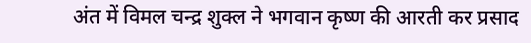अंत में विमल चन्द्र शुक्ल ने भगवान कृष्ण की आरती कर प्रसाद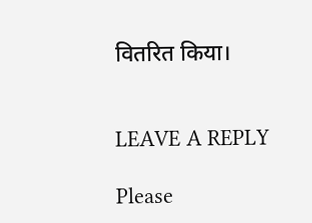वितरित किया।


LEAVE A REPLY

Please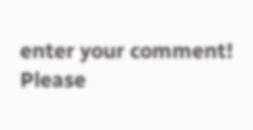enter your comment!
Please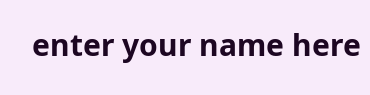enter your name here